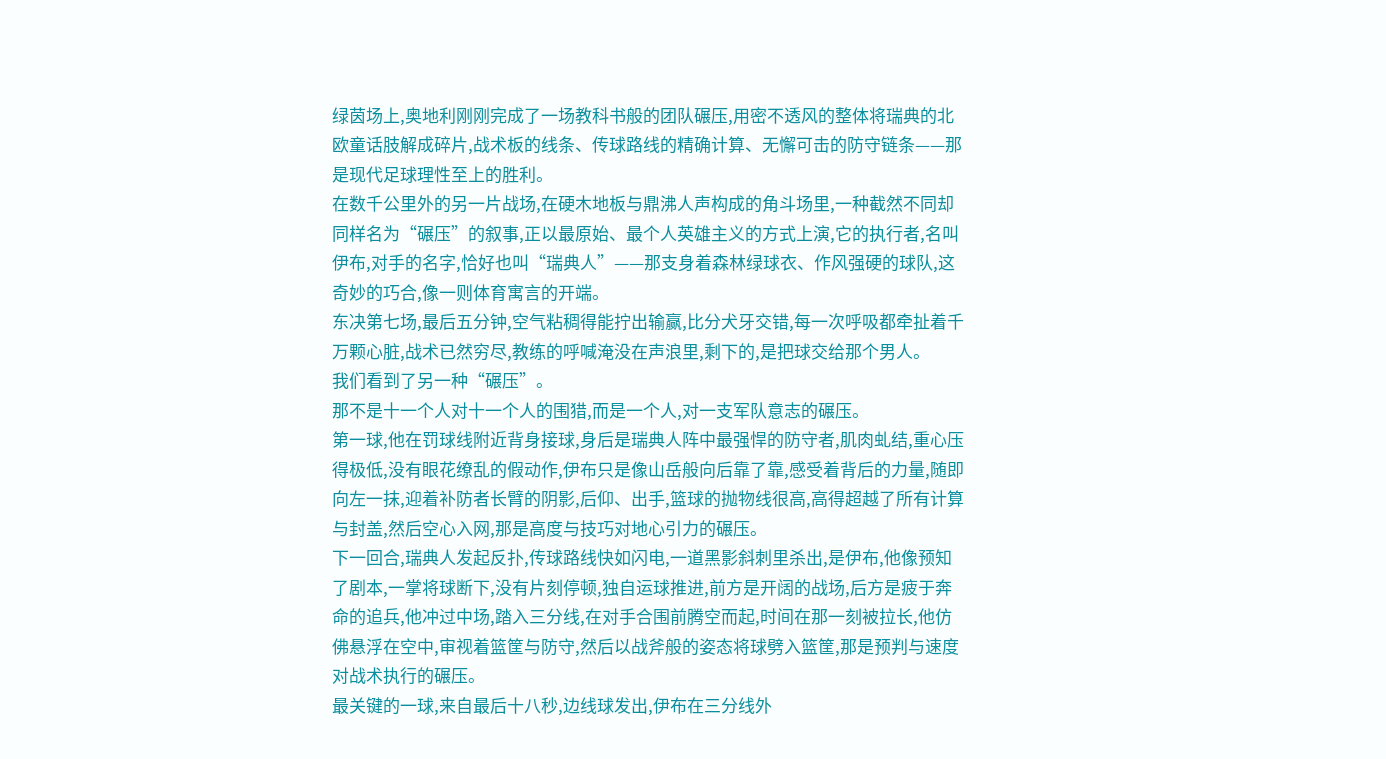绿茵场上,奥地利刚刚完成了一场教科书般的团队碾压,用密不透风的整体将瑞典的北欧童话肢解成碎片,战术板的线条、传球路线的精确计算、无懈可击的防守链条——那是现代足球理性至上的胜利。
在数千公里外的另一片战场,在硬木地板与鼎沸人声构成的角斗场里,一种截然不同却同样名为“碾压”的叙事,正以最原始、最个人英雄主义的方式上演,它的执行者,名叫伊布,对手的名字,恰好也叫“瑞典人”——那支身着森林绿球衣、作风强硬的球队,这奇妙的巧合,像一则体育寓言的开端。
东决第七场,最后五分钟,空气粘稠得能拧出输赢,比分犬牙交错,每一次呼吸都牵扯着千万颗心脏,战术已然穷尽,教练的呼喊淹没在声浪里,剩下的,是把球交给那个男人。
我们看到了另一种“碾压”。
那不是十一个人对十一个人的围猎,而是一个人,对一支军队意志的碾压。
第一球,他在罚球线附近背身接球,身后是瑞典人阵中最强悍的防守者,肌肉虬结,重心压得极低,没有眼花缭乱的假动作,伊布只是像山岳般向后靠了靠,感受着背后的力量,随即向左一抹,迎着补防者长臂的阴影,后仰、出手,篮球的抛物线很高,高得超越了所有计算与封盖,然后空心入网,那是高度与技巧对地心引力的碾压。
下一回合,瑞典人发起反扑,传球路线快如闪电,一道黑影斜刺里杀出,是伊布,他像预知了剧本,一掌将球断下,没有片刻停顿,独自运球推进,前方是开阔的战场,后方是疲于奔命的追兵,他冲过中场,踏入三分线,在对手合围前腾空而起,时间在那一刻被拉长,他仿佛悬浮在空中,审视着篮筐与防守,然后以战斧般的姿态将球劈入篮筐,那是预判与速度对战术执行的碾压。
最关键的一球,来自最后十八秒,边线球发出,伊布在三分线外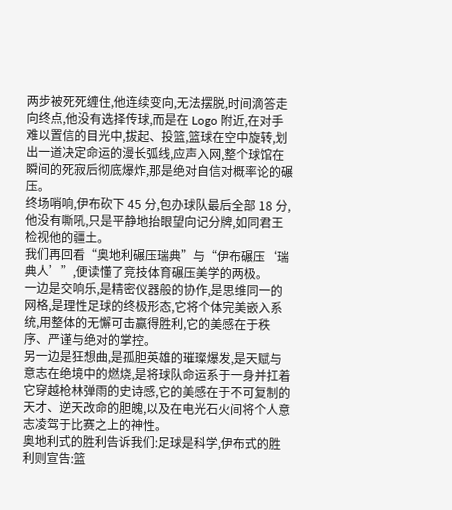两步被死死缠住,他连续变向,无法摆脱,时间滴答走向终点,他没有选择传球,而是在 Logo 附近,在对手难以置信的目光中,拔起、投篮,篮球在空中旋转,划出一道决定命运的漫长弧线,应声入网,整个球馆在瞬间的死寂后彻底爆炸,那是绝对自信对概率论的碾压。
终场哨响,伊布砍下 45 分,包办球队最后全部 18 分,他没有嘶吼,只是平静地抬眼望向记分牌,如同君王检视他的疆土。
我们再回看“奥地利碾压瑞典”与“伊布碾压‘瑞典人’”,便读懂了竞技体育碾压美学的两极。
一边是交响乐,是精密仪器般的协作,是思维同一的网格,是理性足球的终极形态,它将个体完美嵌入系统,用整体的无懈可击赢得胜利,它的美感在于秩序、严谨与绝对的掌控。
另一边是狂想曲,是孤胆英雄的璀璨爆发,是天赋与意志在绝境中的燃烧,是将球队命运系于一身并扛着它穿越枪林弹雨的史诗感,它的美感在于不可复制的天才、逆天改命的胆魄,以及在电光石火间将个人意志凌驾于比赛之上的神性。
奥地利式的胜利告诉我们:足球是科学,伊布式的胜利则宣告:篮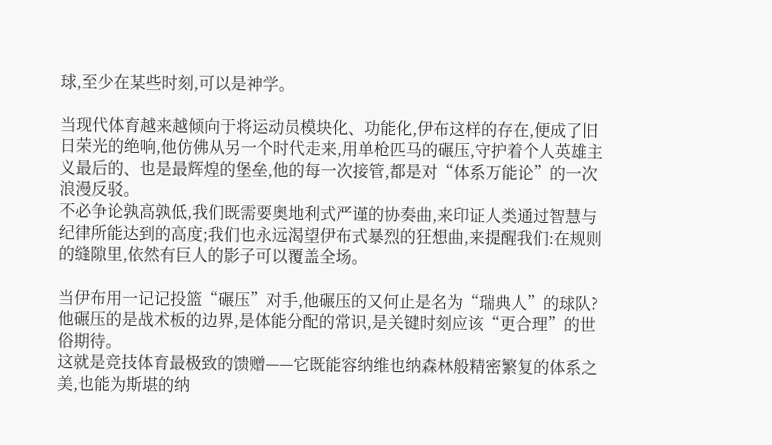球,至少在某些时刻,可以是神学。

当现代体育越来越倾向于将运动员模块化、功能化,伊布这样的存在,便成了旧日荣光的绝响,他仿佛从另一个时代走来,用单枪匹马的碾压,守护着个人英雄主义最后的、也是最辉煌的堡垒,他的每一次接管,都是对“体系万能论”的一次浪漫反驳。
不必争论孰高孰低,我们既需要奥地利式严谨的协奏曲,来印证人类通过智慧与纪律所能达到的高度;我们也永远渴望伊布式暴烈的狂想曲,来提醒我们:在规则的缝隙里,依然有巨人的影子可以覆盖全场。

当伊布用一记记投篮“碾压”对手,他碾压的又何止是名为“瑞典人”的球队?他碾压的是战术板的边界,是体能分配的常识,是关键时刻应该“更合理”的世俗期待。
这就是竞技体育最极致的馈赠——它既能容纳维也纳森林般精密繁复的体系之美,也能为斯堪的纳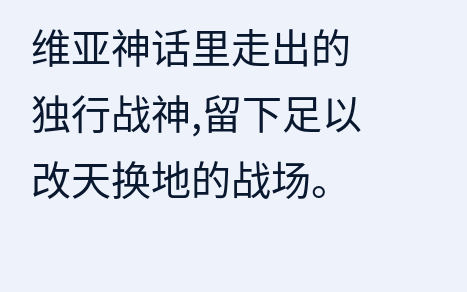维亚神话里走出的独行战神,留下足以改天换地的战场。